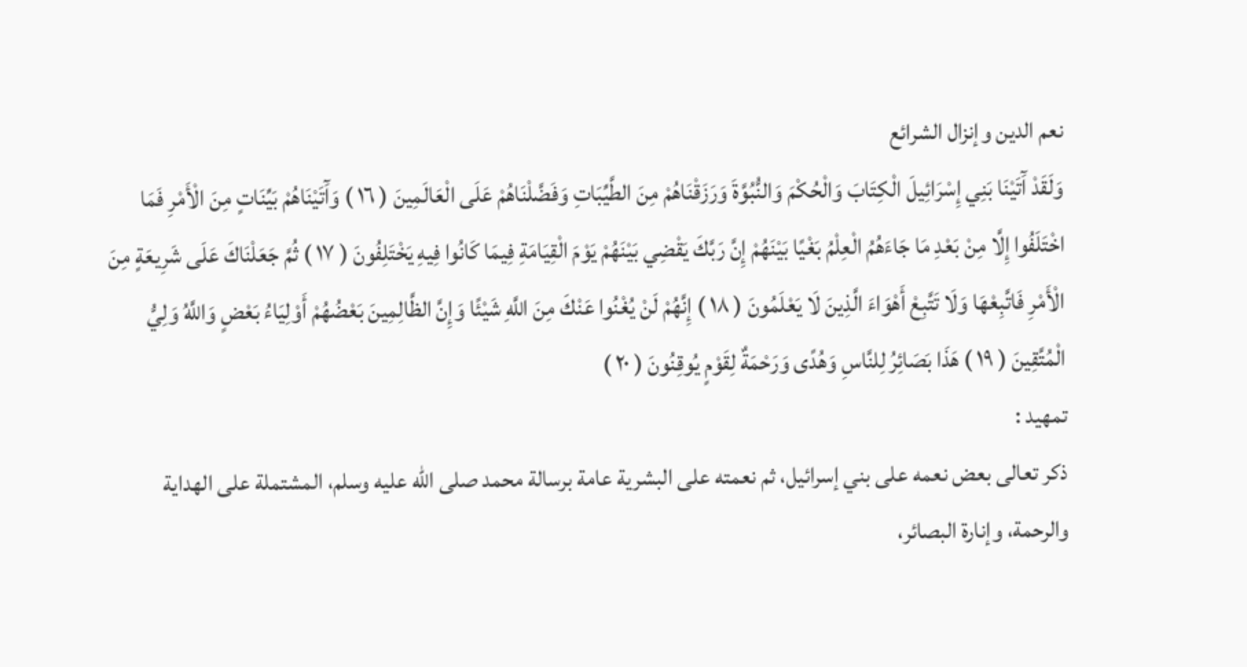نعم الدين وإنزال الشرائع
وَلَقَدْ آَتَيْنَا بَنِي إِسْرَائِيلَ الْكِتَابَ وَالْحُكْمَ وَالنُّبُوَّةَ وَرَزَقْنَاهُمْ مِنَ الطَّيِّبَاتِ وَفَضَّلْنَاهُمْ عَلَى الْعَالَمِينَ ( ١٦ ) وَآَتَيْنَاهُمْ بَيِّنَاتٍ مِنَ الْأَمْرِ فَمَا اخْتَلَفُوا إِلَّا مِنْ بَعْدِ مَا جَاءَهُمُ الْعِلْمُ بَغْيًا بَيْنَهُمْ إِنَّ رَبَّكَ يَقْضِي بَيْنَهُمْ يَوْمَ الْقِيَامَةِ فِيمَا كَانُوا فِيهِ يَخْتَلِفُونَ ( ١٧ ) ثُمَّ جَعَلْنَاكَ عَلَى شَرِيعَةٍ مِنَ الْأَمْرِ فَاتَّبِعْهَا وَلَا تَتَّبِعْ أَهْوَاءَ الَّذِينَ لَا يَعْلَمُونَ ( ١٨ ) إِنَّهُمْ لَنْ يُغْنُوا عَنْكَ مِنَ اللَّهِ شَيْئًا وَإِنَّ الظَّالِمِينَ بَعْضُهُمْ أَوْلِيَاءُ بَعْضٍ وَاللَّهُ وَلِيُّ الْمُتَّقِينَ ( ١٩ ) هَذَا بَصَائِرُ لِلنَّاسِ وَهُدًى وَرَحْمَةٌ لِقَوْمٍ يُوقِنُونَ ( ٢٠ )
تمهيد :
ذكر تعالى بعض نعمه على بني إسرائيل، ثم نعمته على البشرية عامة برسالة محمد صلى الله عليه وسلم، المشتملة على الهداية والرحمة، وإنارة البصائر،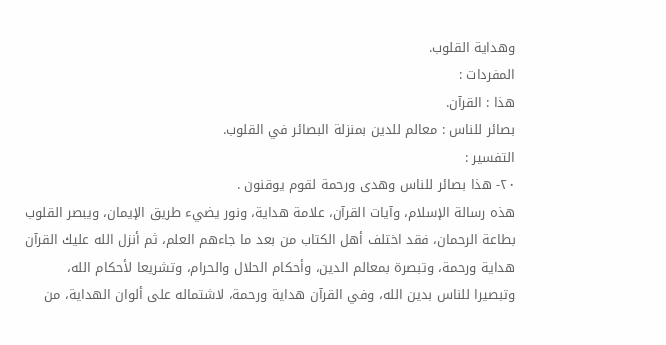وهداية القلوب.
المفردات :
هذا : القرآن.
بصائر للناس : معالم للدين بمنزلة البصائر في القلوب.
التفسير :
٢٠- هذا بصائر للناس وهدى ورحمة لقوم يوقنون .
هذه رسالة الإسلام، وآيات القرآن، علامة هداية، ونور يضيء طريق الإيمان، ويبصر القلوب بطاعة الرحمان، فقد اختلف أهل الكتاب من بعد ما جاءهم العلم، ثم أنزل الله عليك القرآن هداية ورحمة، وتبصرة بمعالم الدين، وأحكام الحلال والحرام، وتشريعا لأحكام الله، وتبصيرا للناس بدين الله، وفي القرآن هداية ورحمة، لاشتماله على ألوان الهداية، من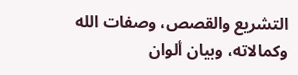التشريع والقصص، وصفات الله وكمالاته، وبيان ألوان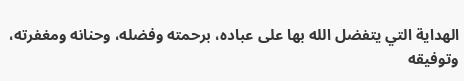الهداية التي يتفضل الله بها على عباده، برحمته وفضله، وحنانه ومغفرته، وتوفيقه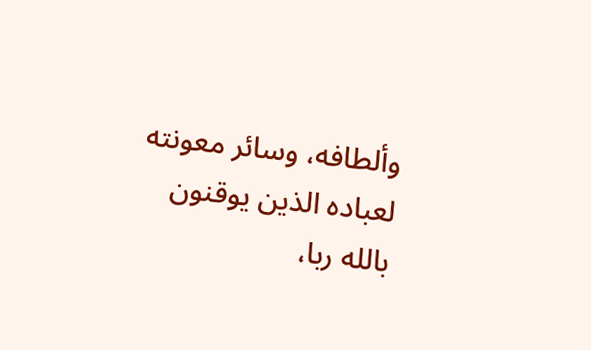وألطافه، وسائر معونته لعباده الذين يوقنون بالله ربا،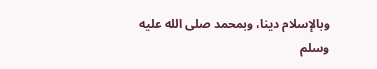وبالإسلام دينا، وبمحمد صلى الله عليه وسلم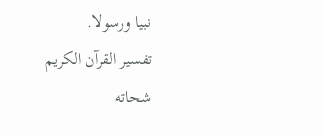نبيا ورسولا.
تفسير القرآن الكريم
شحاته